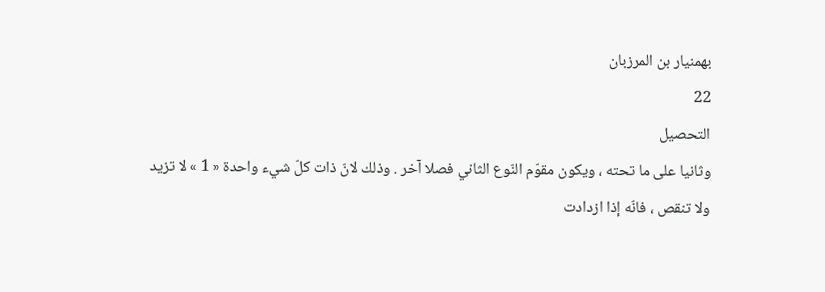بهمنيار بن المرزبان
22
التحصيل
وثانيا على ما تحته ، ويكون مقوّم النّوع الثاني فصلا آخر . وذلك لانّ ذات كلّ شيء واحدة « 1 » لا تزيد ولا تنقص ، فانّه إذا ازدادت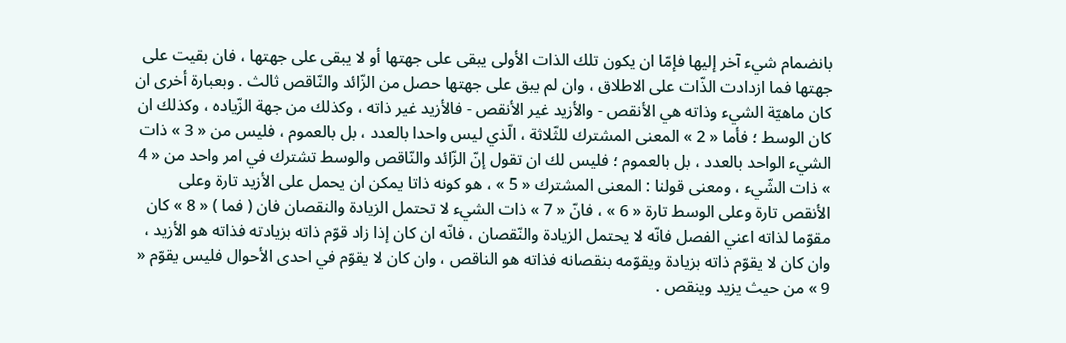بانضمام شيء آخر إليها فإمّا ان يكون تلك الذات الأولى يبقى على جهتها أو لا يبقى على جهتها ، فان بقيت على جهتها فما ازدادت الذّات على الاطلاق ، وان لم يبق على جهتها حصل من الزّائد والنّاقص ثالث . وبعبارة أخرى ان كان ماهيّة الشيء وذاته هي الأنقص - والأزيد غير الأنقص - فالأزيد غير ذاته ، وكذلك من جهة الزّياده ، وكذلك ان كان الوسط ؛ فأما « 2 » المعنى المشترك للثّلاثة ، الّذي ليس واحدا بالعدد ، بل بالعموم ، فليس من « 3 » ذات الشيء الواحد بالعدد ، بل بالعموم ؛ فليس لك ان تقول إنّ الزّائد والنّاقص والوسط تشترك في امر واحد من « 4 » ذات الشّيء ، ومعنى قولنا : المعنى المشترك « 5 » ، هو كونه ذاتا يمكن ان يحمل على الأزيد تارة وعلى الأنقص تارة وعلى الوسط تارة « 6 » ، فانّ « 7 » ذات الشيء لا تحتمل الزيادة والنقصان فان ( فما ) « 8 » كان مقوّما لذاته اعني الفصل فانّه لا يحتمل الزيادة والنّقصان ، فانّه ان كان إذا زاد قوّم ذاته بزيادته فذاته هو الأزيد ، وان كان لا يقوّم ذاته بزيادة ويقوّمه بنقصانه فذاته هو الناقص ، وان كان لا يقوّم في احدى الأحوال فليس يقوّم « 9 » من حيث يزيد وينقص .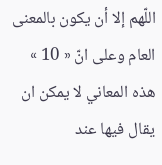اللّهم إلا أن يكون بالمعنى العام وعلى انّ « 10 » هذه المعاني لا يمكن ان يقال فيها عند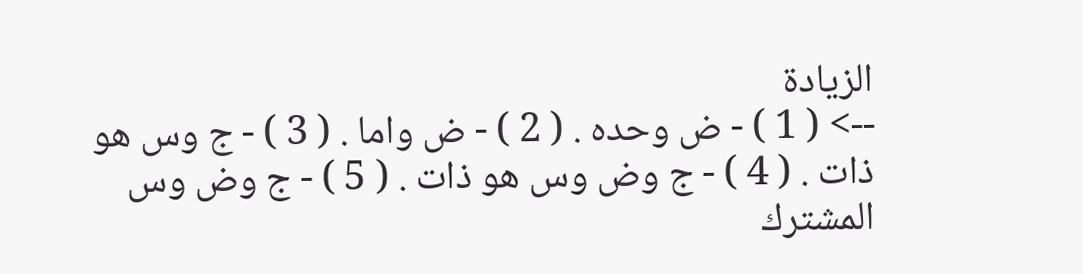الزيادة
--> ( 1 ) - ض وحده . ( 2 ) - ض واما . ( 3 ) - ج وس هو ذات . ( 4 ) - ج وض وس هو ذات . ( 5 ) - ج وض وس المشترك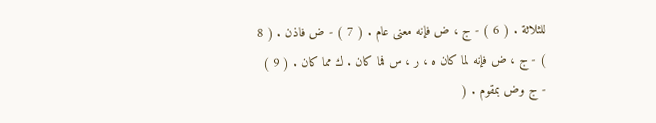للثلاثة . ( 6 ) - ج ، ض فإنه معنى عام . ( 7 ) - ض فاذن . ( 8 ) - ج ، ض فإنه لما كان ه ، ر ، س فما كان . ك مما كان . ( 9 ) - ج وض بمقوم . (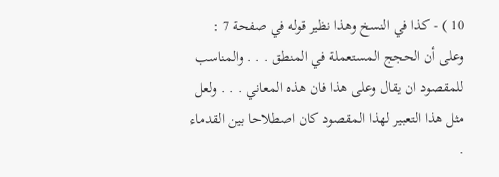10 ) - كذا في النسخ وهذا نظير قوله في صفحة 7 : وعلى أن الحجج المستعملة في المنطق . . . والمناسب للمقصود ان يقال وعلى هذا فان هذه المعاني . . . ولعل مثل هذا التعبير لهذا المقصود كان اصطلاحا بين القدماء .